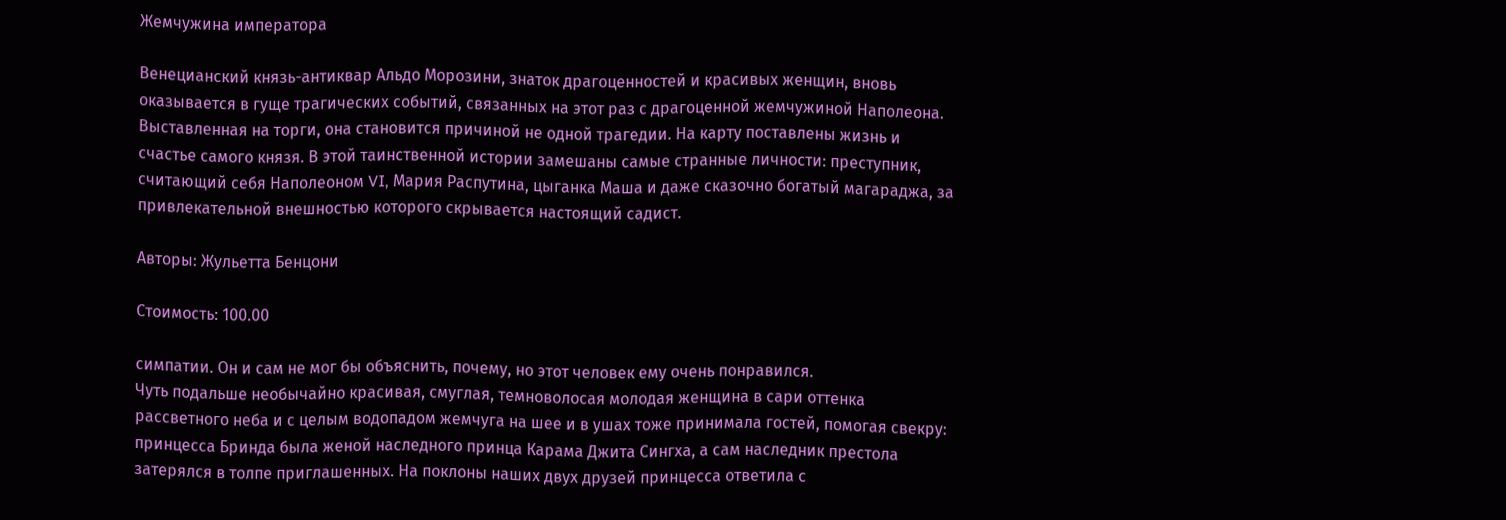Жемчужина императора

Венецианский князь-антиквар Альдо Морозини, знаток драгоценностей и красивых женщин, вновь оказывается в гуще трагических событий, связанных на этот раз с драгоценной жемчужиной Наполеона. Выставленная на торги, она становится причиной не одной трагедии. На карту поставлены жизнь и счастье самого князя. В этой таинственной истории замешаны самые странные личности: преступник, считающий себя Наполеоном VI, Мария Распутина, цыганка Маша и даже сказочно богатый магараджа, за привлекательной внешностью которого скрывается настоящий садист.

Авторы: Жульетта Бенцони

Стоимость: 100.00

симпатии. Он и сам не мог бы объяснить, почему, но этот человек ему очень понравился.
Чуть подальше необычайно красивая, смуглая, темноволосая молодая женщина в сари оттенка рассветного неба и с целым водопадом жемчуга на шее и в ушах тоже принимала гостей, помогая свекру: принцесса Бринда была женой наследного принца Карама Джита Сингха, а сам наследник престола затерялся в толпе приглашенных. На поклоны наших двух друзей принцесса ответила с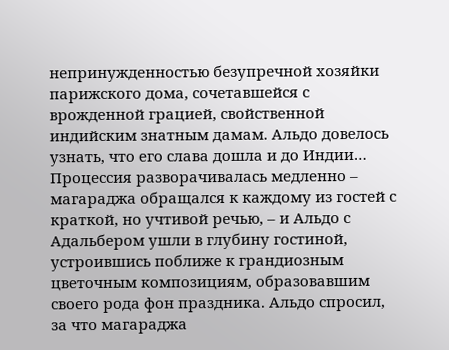непринужденностью безупречной хозяйки парижского дома, сочетавшейся с врожденной грацией, свойственной индийским знатным дамам. Альдо довелось узнать, что его слава дошла и до Индии…
Процессия разворачивалась медленно – магараджа обращался к каждому из гостей с краткой, но учтивой речью, – и Альдо с Адальбером ушли в глубину гостиной, устроившись поближе к грандиозным цветочным композициям, образовавшим своего рода фон праздника. Альдо спросил, за что магараджа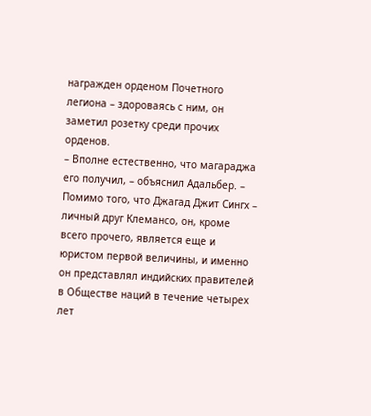награжден орденом Почетного легиона – здороваясь с ним, он заметил розетку среди прочих орденов.
– Вполне естественно, что магараджа его получил, – объяснил Адальбер. – Помимо того, что Джагад Джит Сингх – личный друг Клемансо, он, кроме всего прочего, является еще и юристом первой величины, и именно он представлял индийских правителей в Обществе наций в течение четырех лет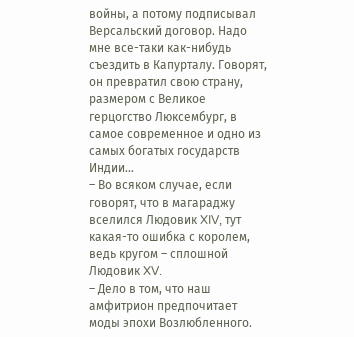войны, а потому подписывал Версальский договор. Надо мне все-таки как-нибудь съездить в Капурталу. Говорят, он превратил свою страну, размером с Великое герцогство Люксембург, в самое современное и одно из самых богатых государств Индии…
– Во всяком случае, если говорят, что в магараджу вселился Людовик XIV, тут какая-то ошибка с королем, ведь кругом – сплошной Людовик XV.
– Дело в том, что наш амфитрион предпочитает моды эпохи Возлюбленного.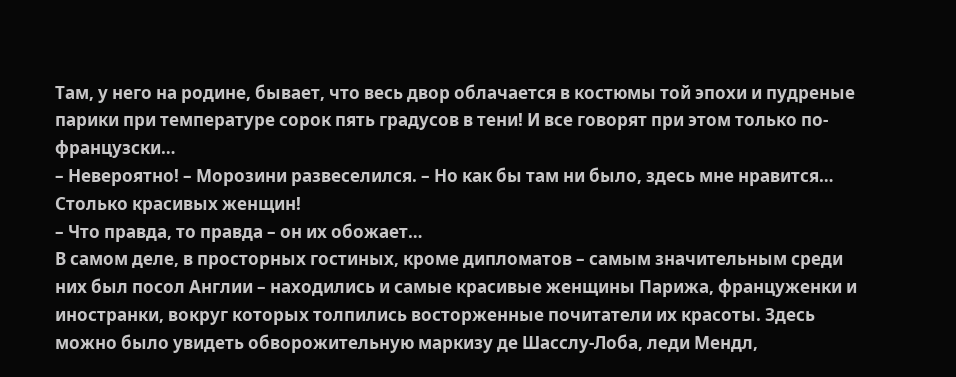Там, у него на родине, бывает, что весь двор облачается в костюмы той эпохи и пудреные парики при температуре сорок пять градусов в тени! И все говорят при этом только по-французски…
– Невероятно! – Морозини развеселился. – Но как бы там ни было, здесь мне нравится… Столько красивых женщин!
– Что правда, то правда – он их обожает…
В самом деле, в просторных гостиных, кроме дипломатов – самым значительным среди них был посол Англии – находились и самые красивые женщины Парижа, француженки и иностранки, вокруг которых толпились восторженные почитатели их красоты. Здесь можно было увидеть обворожительную маркизу де Шасслу-Лоба, леди Мендл,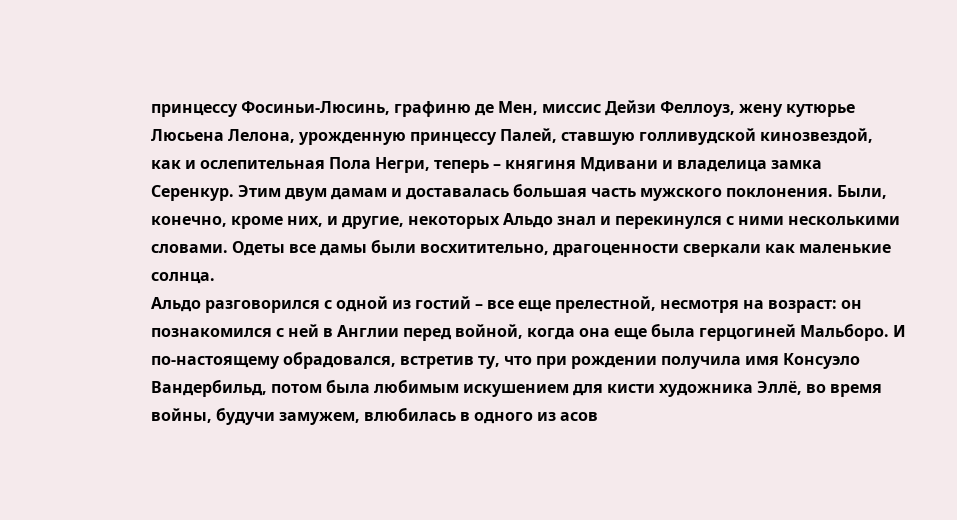принцессу Фосиньи-Люсинь, графиню де Мен, миссис Дейзи Феллоуз, жену кутюрье Люсьена Лелона, урожденную принцессу Палей, ставшую голливудской кинозвездой, как и ослепительная Пола Негри, теперь – княгиня Мдивани и владелица замка Серенкур. Этим двум дамам и доставалась большая часть мужского поклонения. Были, конечно, кроме них, и другие, некоторых Альдо знал и перекинулся с ними несколькими словами. Одеты все дамы были восхитительно, драгоценности сверкали как маленькие солнца.
Альдо разговорился с одной из гостий – все еще прелестной, несмотря на возраст: он познакомился с ней в Англии перед войной, когда она еще была герцогиней Мальборо. И по-настоящему обрадовался, встретив ту, что при рождении получила имя Консуэло Вандербильд, потом была любимым искушением для кисти художника Эллё, во время войны, будучи замужем, влюбилась в одного из асов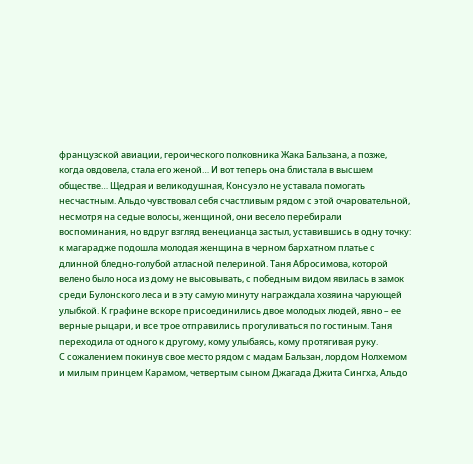французской авиации, героического полковника Жака Бальзана, а позже, когда овдовела, стала его женой… И вот теперь она блистала в высшем обществе… Щедрая и великодушная, Консуэло не уставала помогать несчастным. Альдо чувствовал себя счастливым рядом с этой очаровательной, несмотря на седые волосы, женщиной, они весело перебирали воспоминания, но вдруг взгляд венецианца застыл, уставившись в одну точку: к магарадже подошла молодая женщина в черном бархатном платье с длинной бледно-голубой атласной пелериной. Таня Абросимова, которой велено было носа из дому не высовывать, с победным видом явилась в замок среди Булонского леса и в эту самую минуту награждала хозяина чарующей улыбкой. К графине вскоре присоединились двое молодых людей, явно – ее верные рыцари, и все трое отправились прогуливаться по гостиным. Таня переходила от одного к другому, кому улыбаясь, кому протягивая руку.
С сожалением покинув свое место рядом с мадам Бальзан, лордом Нолхемом и милым принцем Карамом, четвертым сыном Джагада Джита Сингха, Альдо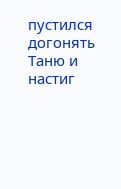пустился догонять Таню и настиг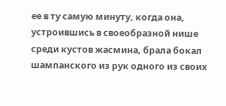ее в ту самую минуту, когда она, устроившись в своеобразной нише среди кустов жасмина, брала бокал шампанского из рук одного из своих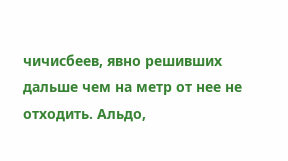чичисбеев, явно решивших дальше чем на метр от нее не отходить. Альдо,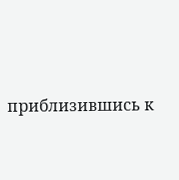приблизившись к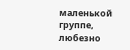маленькой группе, любезно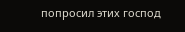попросил этих господ